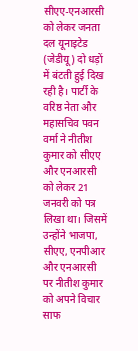सीएए-एनआरसी को लेकर जनता दल यूनाइटेड (जेडीयू) दो धड़ों में बंटती हुई दिख रही है। पार्टी के वरिष्ठ नेता और महासचिव पवन वर्मा ने नीतीश कुमार को सीएए और एनआरसी को लेकर 21 जनवरी को पत्र लिखा था। जिसमें उन्होंने भाजपा, सीएए, एनपीआर और एनआरसी पर नीतीश कुमार को अपने विचार साफ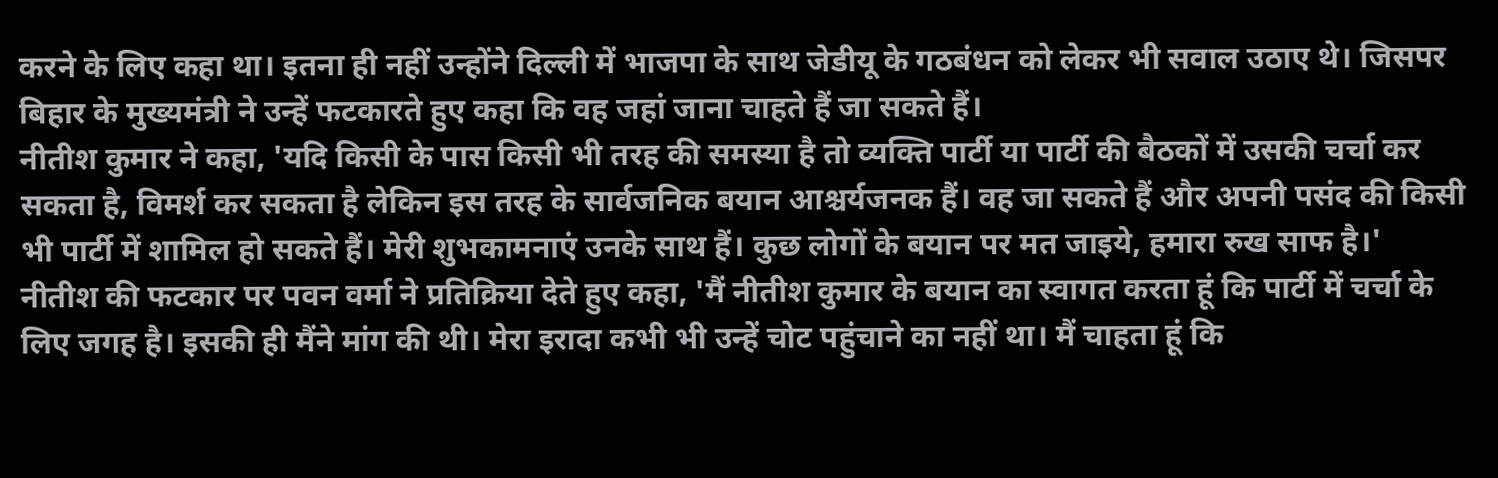करने के लिए कहा था। इतना ही नहीं उन्होंने दिल्ली में भाजपा के साथ जेडीयू के गठबंधन को लेकर भी सवाल उठाए थे। जिसपर बिहार के मुख्यमंत्री ने उन्हें फटकारते हुए कहा कि वह जहां जाना चाहते हैं जा सकते हैं।
नीतीश कुमार ने कहा, 'यदि किसी के पास किसी भी तरह की समस्या है तो व्यक्ति पार्टी या पार्टी की बैठकों में उसकी चर्चा कर सकता है, विमर्श कर सकता है लेकिन इस तरह के सार्वजनिक बयान आश्चर्यजनक हैं। वह जा सकते हैं और अपनी पसंद की किसी भी पार्टी में शामिल हो सकते हैं। मेरी शुभकामनाएं उनके साथ हैं। कुछ लोगों के बयान पर मत जाइये, हमारा रुख साफ है।'
नीतीश की फटकार पर पवन वर्मा ने प्रतिक्रिया देते हुए कहा, 'मैं नीतीश कुमार के बयान का स्वागत करता हूं कि पार्टी में चर्चा के लिए जगह है। इसकी ही मैंने मांग की थी। मेरा इरादा कभी भी उन्हें चोट पहुंचाने का नहीं था। मैं चाहता हूं कि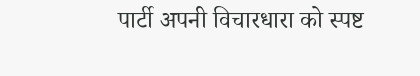पार्टी अपनी विचारधारा को स्पष्ट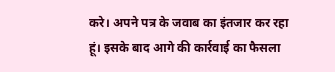करे। अपने पत्र के जवाब का इंतजार कर रहा हूं। इसके बाद आगे की कार्रवाई का फैसला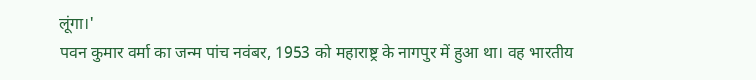लूंगा।'
पवन कुमार वर्मा का जन्म पांच नवंबर, 1953 को महाराष्ट्र के नागपुर में हुआ था। वह भारतीय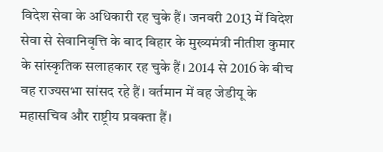विदेश सेवा के अधिकारी रह चुके हैं। जनवरी 2013 में विदेश सेवा से सेवानिवृत्ति के बाद बिहार के मुख्यमंत्री नीतीश कुमार के सांस्कृतिक सलाहकार रह चुके हैं। 2014 से 2016 के बीच वह राज्यसभा सांसद रहे हैं। वर्तमान में वह जेडीयू के महासचिव और राष्ट्रीय प्रवक्ता हैं।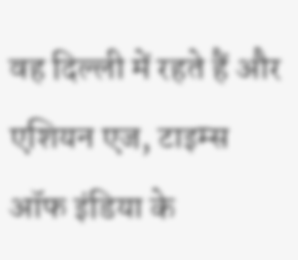वह दिल्ली में रहते हैं और एशियन एज, टाइम्स ऑफ इंडिया के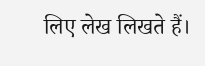लिए लेख लिखते हैं।